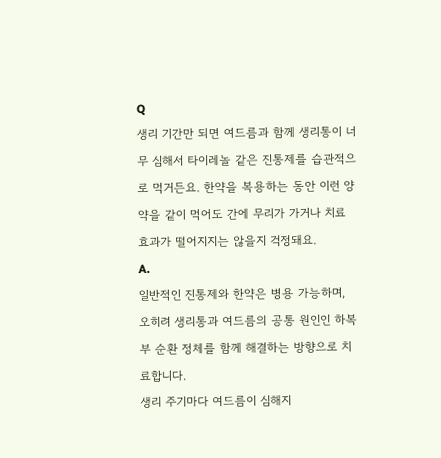Q
생리 기간만 되면 여드름과 함께 생리통이 너무 심해서 타이레놀 같은 진통제를 습관적으로 먹거든요. 한약을 복용하는 동안 이런 양약을 같이 먹어도 간에 무리가 가거나 치료 효과가 떨어지지는 않을지 걱정돼요.
A.
일반적인 진통제와 한약은 병용 가능하며, 오히려 생리통과 여드름의 공통 원인인 하복부 순환 정체를 함께 해결하는 방향으로 치료합니다.
생리 주기마다 여드름이 심해지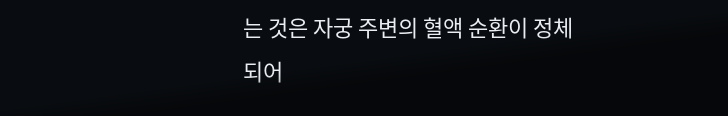는 것은 자궁 주변의 혈액 순환이 정체되어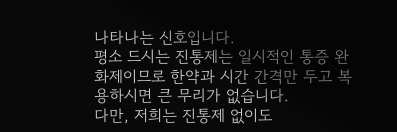나타나는 신호입니다.
평소 드시는 진통제는 일시적인 통증 완화제이므로 한약과 시간 간격만 두고 복용하시면 큰 무리가 없습니다.
다만, 저희는 진통제 없이도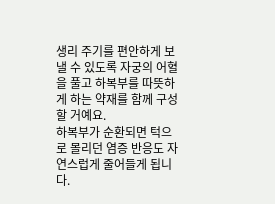생리 주기를 편안하게 보낼 수 있도록 자궁의 어혈을 풀고 하복부를 따뜻하게 하는 약재를 함께 구성할 거예요.
하복부가 순환되면 턱으로 몰리던 염증 반응도 자연스럽게 줄어들게 됩니다.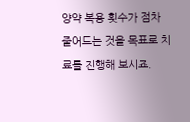양약 복용 횟수가 점차 줄어드는 것을 목표로 치료를 진행해 보시죠.